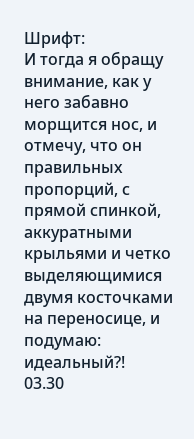Шрифт:
И тогда я обращу внимание, как у него забавно морщится нос, и отмечу, что он правильных пропорций, с прямой спинкой, аккуратными крыльями и четко выделяющимися двумя косточками на переносице, и подумаю: идеальный?!
03.30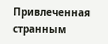Привлеченная странным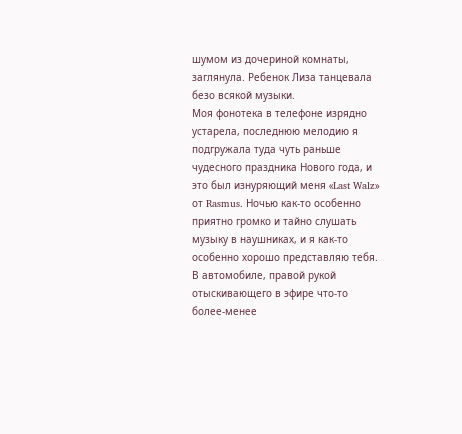шумом из дочериной комнаты, заглянула. Ребенок Лиза танцевала безо всякой музыки.
Моя фонотека в телефоне изрядно устарела, последнюю мелодию я подгружала туда чуть раньше чудесного праздника Нового года, и это был изнуряющий меня «Last Walz» от Rasmus. Ночью как-то особенно приятно громко и тайно слушать музыку в наушниках, и я как-то особенно хорошо представляю тебя.
В автомобиле, правой рукой отыскивающего в эфире что-то более-менее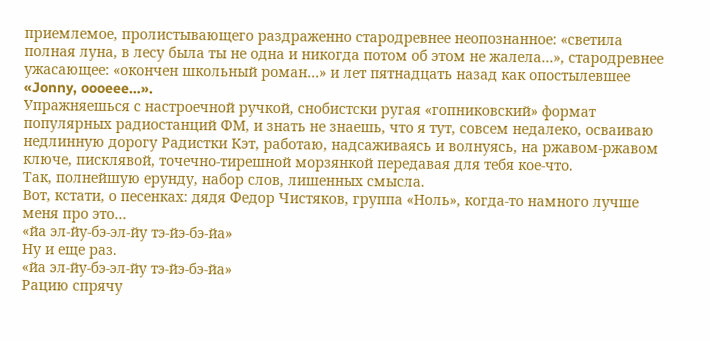приемлемое, пролистывающего раздраженно стародревнее неопознанное: «светила полная луна, в лесу была ты не одна и никогда потом об этом не жалела…», стародревнее ужасающее: «окончен школьный роман…» и лет пятнадцать назад как опостылевшее «Jonny, oooeee…».
Упражняешься с настроечной ручкой, снобистски ругая «гопниковский» формат популярных радиостанций ФМ, и знать не знаешь, что я тут, совсем недалеко, осваиваю недлинную дорогу Радистки Кэт, работаю, надсаживаясь и волнуясь, на ржавом-ржавом ключе, писклявой, точечно-тирешной морзянкой передавая для тебя кое-что.
Так, полнейшую ерунду, набор слов, лишенных смысла.
Вот, кстати, о песенках: дядя Федор Чистяков, группа «Ноль», когда-то намного лучше меня про это…
«йа эл-йу-бэ-эл-йу тэ-йэ-бэ-йа»
Ну и еще раз.
«йа эл-йу-бэ-эл-йу тэ-йэ-бэ-йа»
Рацию спрячу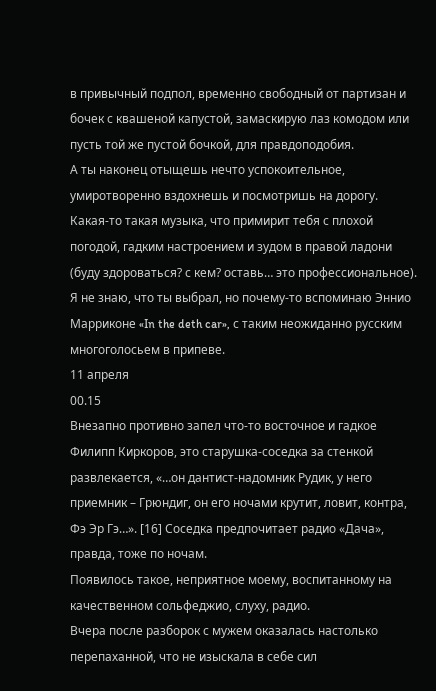в привычный подпол, временно свободный от партизан и бочек с квашеной капустой, замаскирую лаз комодом или пусть той же пустой бочкой, для правдоподобия.
А ты наконец отыщешь нечто успокоительное, умиротворенно вздохнешь и посмотришь на дорогу. Какая-то такая музыка, что примирит тебя с плохой погодой, гадким настроением и зудом в правой ладони (буду здороваться? с кем? оставь… это профессиональное).
Я не знаю, что ты выбрал, но почему-то вспоминаю Эннио Марриконе «In the deth car», с таким неожиданно русским многоголосьем в припеве.
11 апреля
00.15
Внезапно противно запел что-то восточное и гадкое Филипп Киркоров, это старушка-соседка за стенкой развлекается, «…он дантист-надомник Рудик, у него приемник – Грюндиг, он его ночами крутит, ловит, контра, Фэ Эр Гэ…». [16] Соседка предпочитает радио «Дача», правда, тоже по ночам.
Появилось такое, неприятное моему, воспитанному на качественном сольфеджио, слуху, радио.
Вчера после разборок с мужем оказалась настолько перепаханной, что не изыскала в себе сил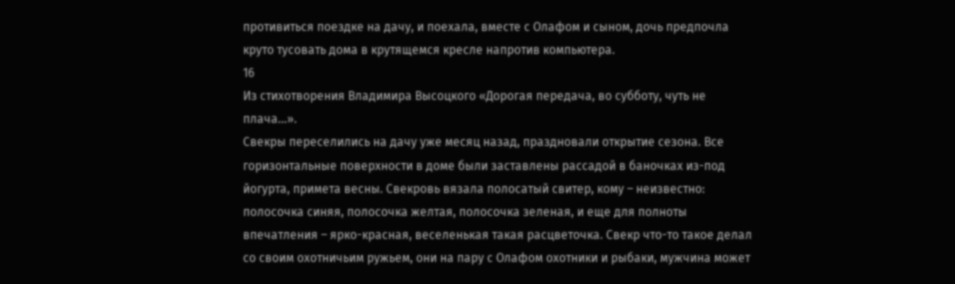противиться поездке на дачу, и поехала, вместе с Олафом и сыном, дочь предпочла круто тусовать дома в крутящемся кресле напротив компьютера.
16
Из стихотворения Владимира Высоцкого «Дорогая передача, во субботу, чуть не плача…».
Свекры переселились на дачу уже месяц назад, праздновали открытие сезона. Все горизонтальные поверхности в доме были заставлены рассадой в баночках из-под йогурта, примета весны. Свекровь вязала полосатый свитер, кому – неизвестно: полосочка синяя, полосочка желтая, полосочка зеленая, и еще для полноты впечатления – ярко-красная, веселенькая такая расцветочка. Свекр что-то такое делал со своим охотничьим ружьем, они на пару с Олафом охотники и рыбаки, мужчина может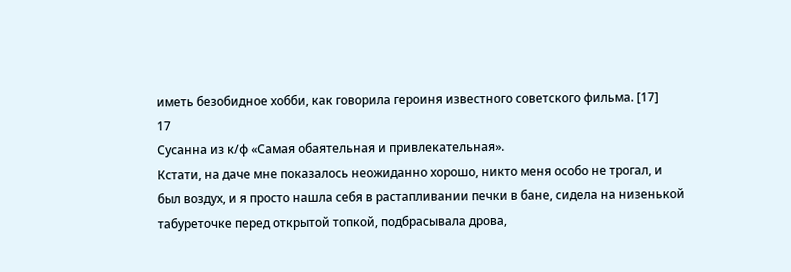иметь безобидное хобби, как говорила героиня известного советского фильма. [17]
17
Сусанна из к/ф «Самая обаятельная и привлекательная».
Кстати, на даче мне показалось неожиданно хорошо, никто меня особо не трогал, и был воздух, и я просто нашла себя в растапливании печки в бане, сидела на низенькой табуреточке перед открытой топкой, подбрасывала дрова,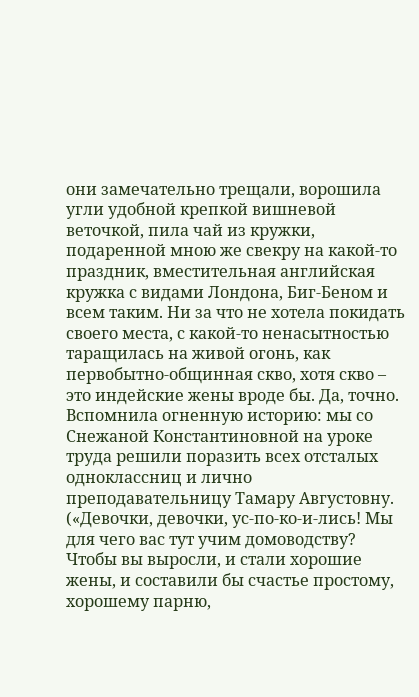они замечательно трещали, ворошила угли удобной крепкой вишневой веточкой, пила чай из кружки, подаренной мною же свекру на какой-то праздник, вместительная английская кружка с видами Лондона, Биг-Беном и всем таким. Ни за что не хотела покидать своего места, с какой-то ненасытностью таращилась на живой огонь, как первобытно-общинная скво, хотя скво – это индейские жены вроде бы. Да, точно.
Вспомнила огненную историю: мы со Снежаной Константиновной на уроке труда решили поразить всех отсталых одноклассниц и лично преподавательницу Тамару Августовну.
(«Девочки, девочки, ус-по-ко-и-лись! Мы для чего вас тут учим домоводству? Чтобы вы выросли, и стали хорошие жены, и составили бы счастье простому, хорошему парню,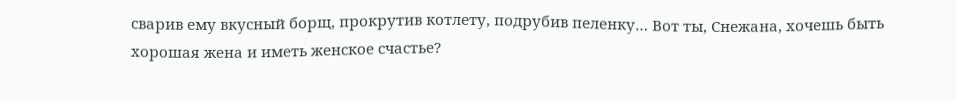сварив ему вкусный борщ, прокрутив котлету, подрубив пеленку… Вот ты, Снежана, хочешь быть хорошая жена и иметь женское счастье?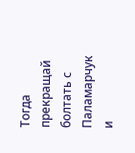Тогда прекращай болтать с Паламарчук и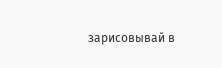зарисовывай в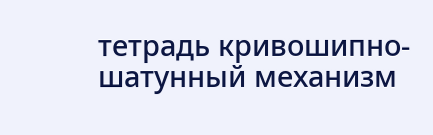тетрадь кривошипно-шатунный механизм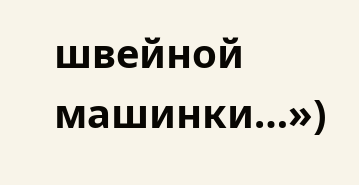швейной машинки…»)